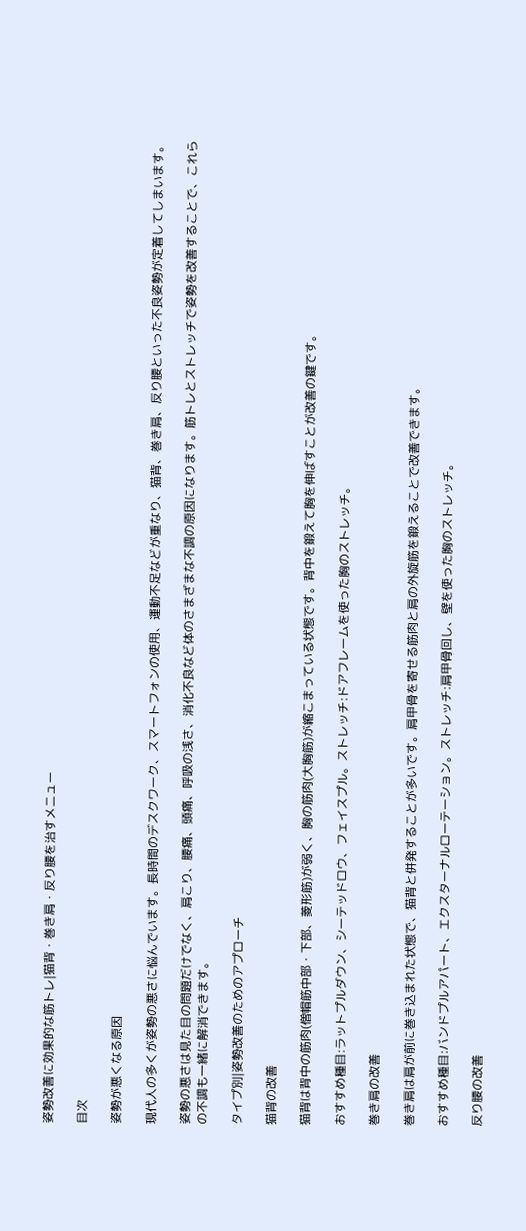姿勢改善に効果的な筋トレ|猫背・巻き肩・反り腰を治すメニュー

目次

姿勢が悪くなる原因

現代人の多くが姿勢の悪さに悩んでいます。長時間のデスクワーク、スマートフォンの使用、運動不足などが重なり、猫背、巻き肩、反り腰といった不良姿勢が定着してしまいます。

姿勢の悪さは見た目の問題だけでなく、肩こり、腰痛、頭痛、呼吸の浅さ、消化不良など体のさまざまな不調の原因になります。筋トレとストレッチで姿勢を改善することで、これらの不調も一緒に解消できます。

タイプ別|姿勢改善のためのアプローチ

猫背の改善

猫背は背中の筋肉(僧帽筋中部・下部、菱形筋)が弱く、胸の筋肉(大胸筋)が縮こまっている状態です。背中を鍛えて胸を伸ばすことが改善の鍵です。

おすすめ種目:ラットプルダウン、シーテッドロウ、フェイスプル。ストレッチ:ドアフレームを使った胸のストレッチ。

巻き肩の改善

巻き肩は肩が前に巻き込まれた状態で、猫背と併発することが多いです。肩甲骨を寄せる筋肉と肩の外旋筋を鍛えることで改善できます。

おすすめ種目:バンドプルアパート、エクスターナルローテーション。ストレッチ:肩甲骨回し、壁を使った胸のストレッチ。

反り腰の改善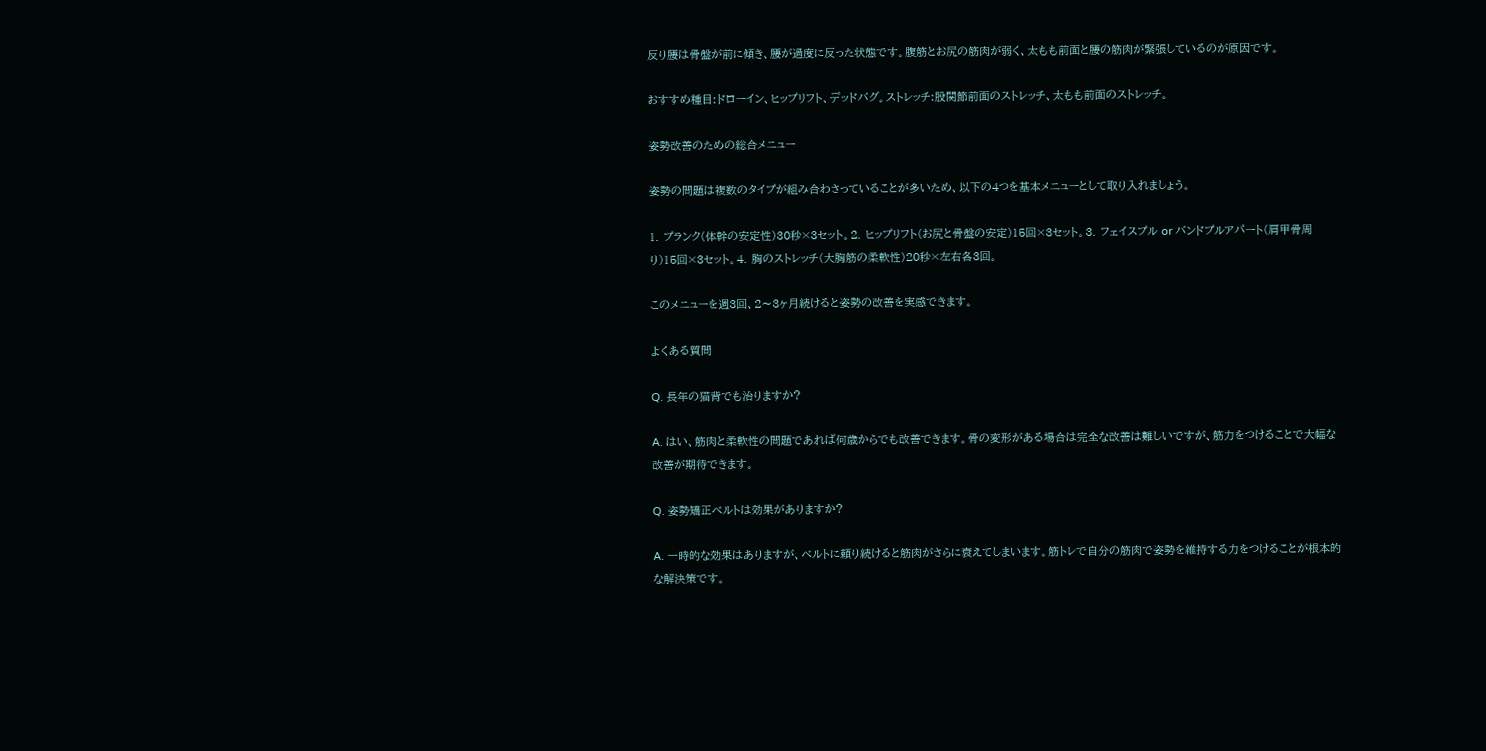反り腰は骨盤が前に傾き、腰が過度に反った状態です。腹筋とお尻の筋肉が弱く、太もも前面と腰の筋肉が緊張しているのが原因です。

おすすめ種目:ドローイン、ヒップリフト、デッドバグ。ストレッチ:股関節前面のストレッチ、太もも前面のストレッチ。

姿勢改善のための総合メニュー

姿勢の問題は複数のタイプが組み合わさっていることが多いため、以下の4つを基本メニューとして取り入れましょう。

1. プランク(体幹の安定性)30秒×3セット。2. ヒップリフト(お尻と骨盤の安定)15回×3セット。3. フェイスプル or バンドプルアパート(肩甲骨周り)15回×3セット。4. 胸のストレッチ(大胸筋の柔軟性)20秒×左右各3回。

このメニューを週3回、2〜3ヶ月続けると姿勢の改善を実感できます。

よくある質問

Q. 長年の猫背でも治りますか?

A. はい、筋肉と柔軟性の問題であれば何歳からでも改善できます。骨の変形がある場合は完全な改善は難しいですが、筋力をつけることで大幅な改善が期待できます。

Q. 姿勢矯正ベルトは効果がありますか?

A. 一時的な効果はありますが、ベルトに頼り続けると筋肉がさらに衰えてしまいます。筋トレで自分の筋肉で姿勢を維持する力をつけることが根本的な解決策です。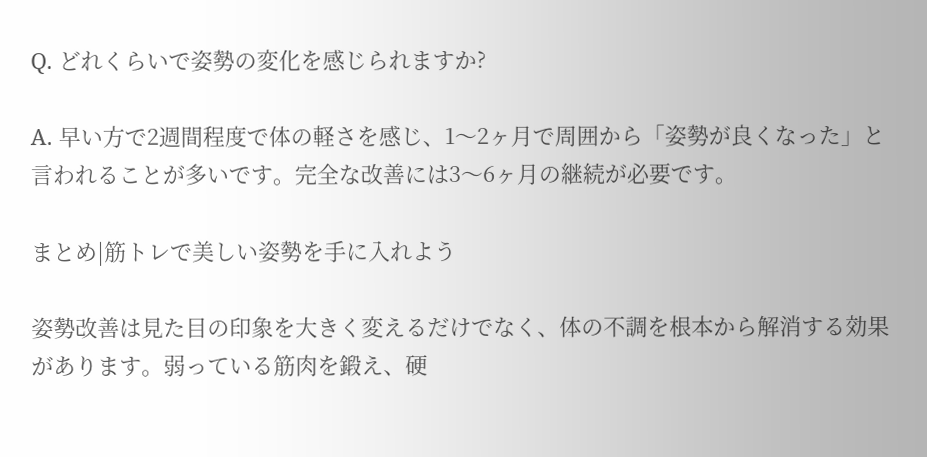Q. どれくらいで姿勢の変化を感じられますか?

A. 早い方で2週間程度で体の軽さを感じ、1〜2ヶ月で周囲から「姿勢が良くなった」と言われることが多いです。完全な改善には3〜6ヶ月の継続が必要です。

まとめ|筋トレで美しい姿勢を手に入れよう

姿勢改善は見た目の印象を大きく変えるだけでなく、体の不調を根本から解消する効果があります。弱っている筋肉を鍛え、硬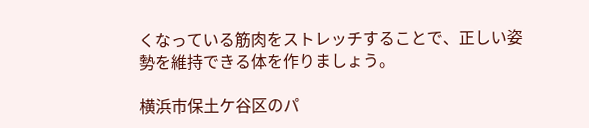くなっている筋肉をストレッチすることで、正しい姿勢を維持できる体を作りましょう。

横浜市保土ケ谷区のパ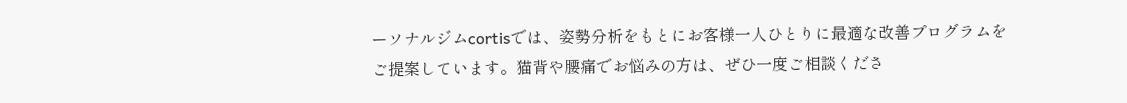ーソナルジムcortisでは、姿勢分析をもとにお客様一人ひとりに最適な改善プログラムをご提案しています。猫背や腰痛でお悩みの方は、ぜひ一度ご相談くださ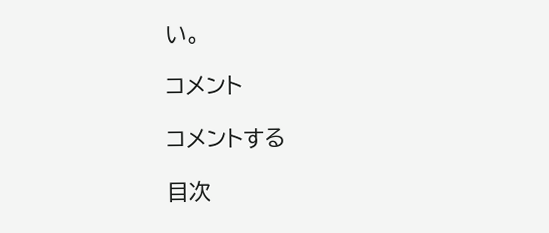い。

コメント

コメントする

目次